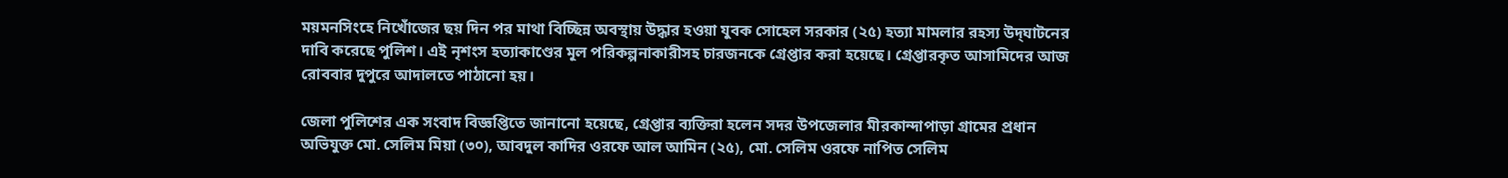ময়মনসিংহে নিখোঁজের ছয় দিন পর মাথা বিচ্ছিন্ন অবস্থায় উদ্ধার হওয়া যুবক সোহেল সরকার (২৫) হত্যা মামলার রহস্য উদ্‌ঘাটনের দাবি করেছে পুলিশ। এই নৃশংস হত্যাকাণ্ডের মূল পরিকল্পনাকারীসহ চারজনকে গ্রেপ্তার করা হয়েছে। গ্রেপ্তারকৃত আসামিদের আজ রোববার দুপুরে আদালতে পাঠানো হয়।

জেলা পুলিশের এক সংবাদ বিজ্ঞপ্তিতে জানানো হয়েছে, গ্রেপ্তার ব্যক্তিরা হলেন সদর উপজেলার মীরকান্দাপাড়া গ্রামের প্রধান অভিযুক্ত মো. সেলিম মিয়া (৩০), আবদুল কাদির ওরফে আল আমিন (২৫), মো. সেলিম ওরফে নাপিত সেলিম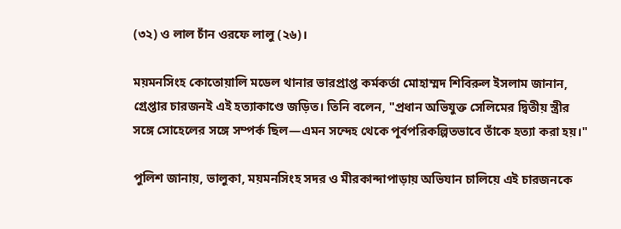(৩২) ও লাল চাঁন ওরফে লালু (২৬)।

ময়মনসিংহ কোতোয়ালি মডেল থানার ভারপ্রাপ্ত কর্মকর্তা মোহাম্মদ শিবিরুল ইসলাম জানান, গ্রেপ্তার চারজনই এই হত্যাকাণ্ডে জড়িত। তিনি বলেন, "প্রধান অভিযুক্ত সেলিমের দ্বিতীয় স্ত্রীর সঙ্গে সোহেলের সঙ্গে সম্পর্ক ছিল—এমন সন্দেহ থেকে পূর্বপরিকল্পিতভাবে তাঁকে হত্যা করা হয়।"

পুলিশ জানায়, ভালুকা, ময়মনসিংহ সদর ও মীরকান্দাপাড়ায় অভিযান চালিয়ে এই চারজনকে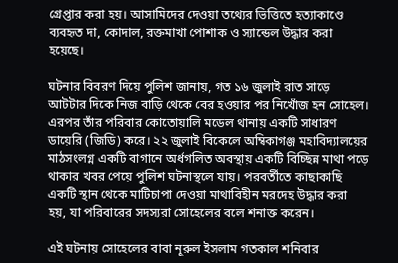গ্রেপ্তার করা হয়। আসামিদের দেওয়া তথ্যের ভিত্তিতে হত্যাকাণ্ডে ব্যবহৃত দা, কোদাল, রক্তমাখা পোশাক ও স্যান্ডেল উদ্ধার করা হয়েছে।

ঘটনার বিবরণ দিয়ে পুলিশ জানায়, গত ১৬ জুলাই রাত সাড়ে আটটার দিকে নিজ বাড়ি থেকে বের হওয়ার পর নিখোঁজ হন সোহেল। এরপর তাঁর পরিবার কোতোয়ালি মডেল থানায় একটি সাধারণ ডায়েরি (জিডি) করে। ২২ জুলাই বিকেলে অম্বিকাগঞ্জ মহাবিদ্যালয়ের মাঠসংলগ্ন একটি বাগানে অর্ধগলিত অবস্থায় একটি বিচ্ছিন্ন মাথা পড়ে থাকার খবর পেয়ে পুলিশ ঘটনাস্থলে যায়। পরবর্তীতে কাছাকাছি একটি স্থান থেকে মাটিচাপা দেওয়া মাথাবিহীন মরদেহ উদ্ধার করা হয়, যা পরিবারের সদস্যরা সোহেলের বলে শনাক্ত করেন।

এই ঘটনায় সোহেলের বাবা নূরুল ইসলাম গতকাল শনিবার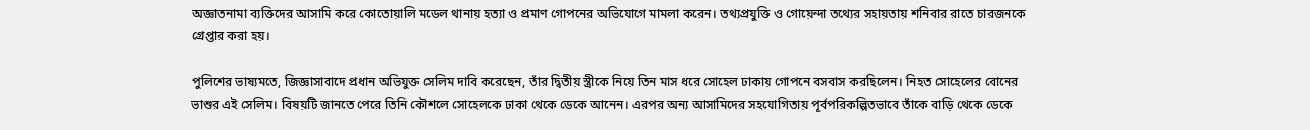অজ্ঞাতনামা ব্যক্তিদের আসামি করে কোতোয়ালি মডেল থানায় হত্যা ও প্রমাণ গোপনের অভিযোগে মামলা করেন। তথ্যপ্রযুক্তি ও গোয়েন্দা তথ্যের সহায়তায় শনিবার রাতে চারজনকে গ্রেপ্তার করা হয়।

পুলিশের ভাষ্যমতে, জিজ্ঞাসাবাদে প্রধান অভিযুক্ত সেলিম দাবি করেছেন, তাঁর দ্বিতীয় স্ত্রীকে নিয়ে তিন মাস ধরে সোহেল ঢাকায় গোপনে বসবাস করছিলেন। নিহত সোহেলের বোনের ভাশুর এই সেলিম। বিষয়টি জানতে পেরে তিনি কৌশলে সোহেলকে ঢাকা থেকে ডেকে আনেন। এরপর অন্য আসামিদের সহযোগিতায় পূর্বপরিকল্পিতভাবে তাঁকে বাড়ি থেকে ডেকে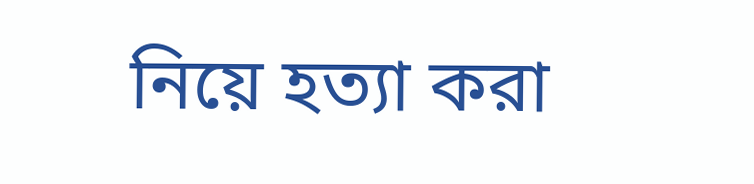নিয়ে হত্যা করা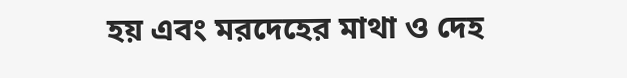হয় এবং মরদেহের মাথা ও দেহ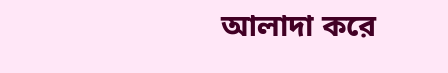আলাদা করে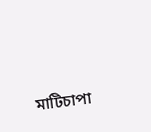মাটিচাপা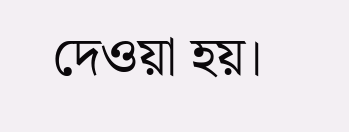দেওয়া হয়।